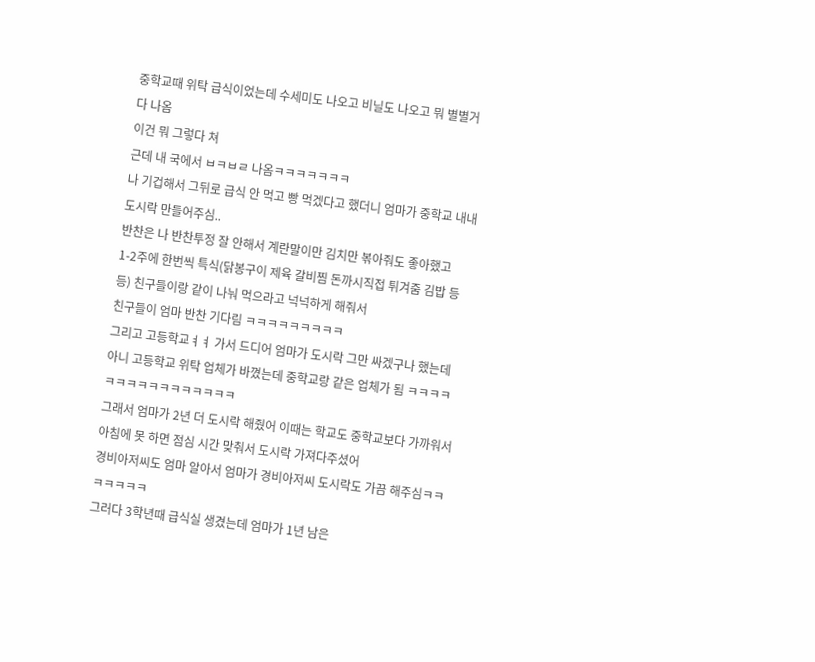중학교때 위탁 급식이었는데 수세미도 나오고 비닐도 나오고 뭐 별별거 다 나옴
이건 뭐 그렇다 쳐
근데 내 국에서 ㅂㅋㅂㄹ 나옴ㅋㅋㅋㅋㅋㅋㅋ
나 기겁해서 그뒤로 급식 안 먹고 빵 먹겠다고 했더니 엄마가 중학교 내내 도시락 만들어주심..
반찬은 나 반찬투정 잘 안해서 계란말이만 김치만 볶아줘도 좋아했고
1-2주에 한번씩 특식(닭봉구이 제육 갈비찜 돈까시직접 튀겨줌 김밥 등등) 친구들이랑 같이 나눠 먹으라고 넉넉하게 해줘서
친구들이 엄마 반찬 기다림 ㅋㅋㅋㅋㅋㅋㅋㅋㅋ
그리고 고등학교ㅕㅕ 가서 드디어 엄마가 도시락 그만 싸겠구나 했는데
아니 고등학교 위탁 업체가 바꼈는데 중학교랑 같은 업체가 됨 ㅋㅋㅋㅋㅋㅋㅋㅋㅋㅋㅋㅋㅋㅋㅋㅋ
그래서 엄마가 2년 더 도시락 해줬어 이때는 학교도 중학교보다 가까워서 아침에 못 하면 점심 시간 맞춰서 도시락 가져다주셨어
경비아저씨도 엄마 알아서 엄마가 경비아저씨 도시락도 가끔 해주심ㅋㅋㅋㅋㅋㅋㅋ
그러다 3학년때 급식실 생겼는데 엄마가 1년 남은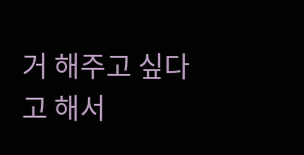거 해주고 싶다고 해서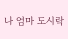나 엄마 도시락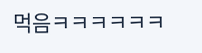먹음ㅋㅋㅋㅋㅋㅋ